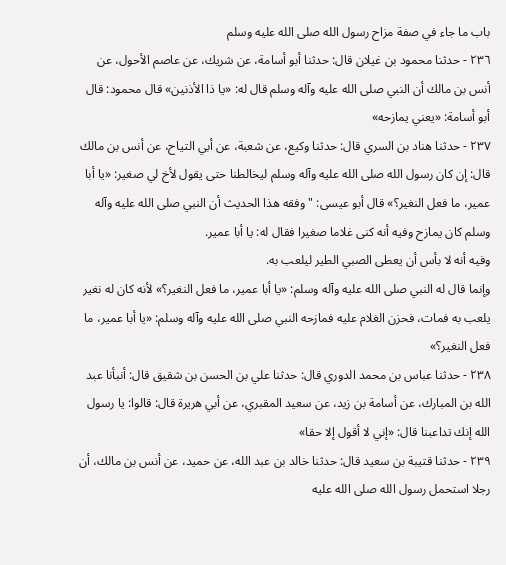باب ما جاء في صفة مزاح رسول الله صلى الله عليه وسلم
٢٣٦ - حدثنا محمود بن غيلان قال: حدثنا أبو أسامة، عن شريك، عن عاصم الأحول، عن أنس بن مالك أن النبي صلى الله عليه وآله وسلم قال له: «يا ذا الأذنين» قال محمود: قال أبو أسامة: «يعني يمازحه»
٢٣٧ - حدثنا هناد بن السري قال: حدثنا وكيع، عن شعبة، عن أبي التياح، عن أنس بن مالك قال: إن كان رسول الله صلى الله عليه وآله وسلم ليخالطنا حتى يقول لأخ لي صغير: «يا أبا عمير، ما فعل النغير؟» قال أبو عيسى: " وفقه هذا الحديث أن النبي صلى الله عليه وآله وسلم كان يمازح وفيه أنه كنى غلاما صغيرا فقال له: يا أبا عمير.
وفيه أنه لا بأس أن يعطى الصبي الطير ليلعب به.
وإنما قال له النبي صلى الله عليه وآله وسلم: «يا أبا عمير، ما فعل النغير؟» لأنه كان له نغير يلعب به فمات، فحزن الغلام عليه فمازحه النبي صلى الله عليه وآله وسلم: «يا أبا عمير، ما فعل النغير؟»
٢٣٨ - حدثنا عباس بن محمد الدوري قال: حدثنا علي بن الحسن بن شقيق قال: أنبأنا عبد الله بن المبارك، عن أسامة بن زيد، عن سعيد المقبري، عن أبي هريرة قال: قالوا: يا رسول الله إنك تداعبنا قال: «إني لا أقول إلا حقا»
٢٣٩ - حدثنا قتيبة بن سعيد قال: حدثنا خالد بن عبد الله، عن حميد، عن أنس بن مالك، أن رجلا استحمل رسول الله صلى الله عليه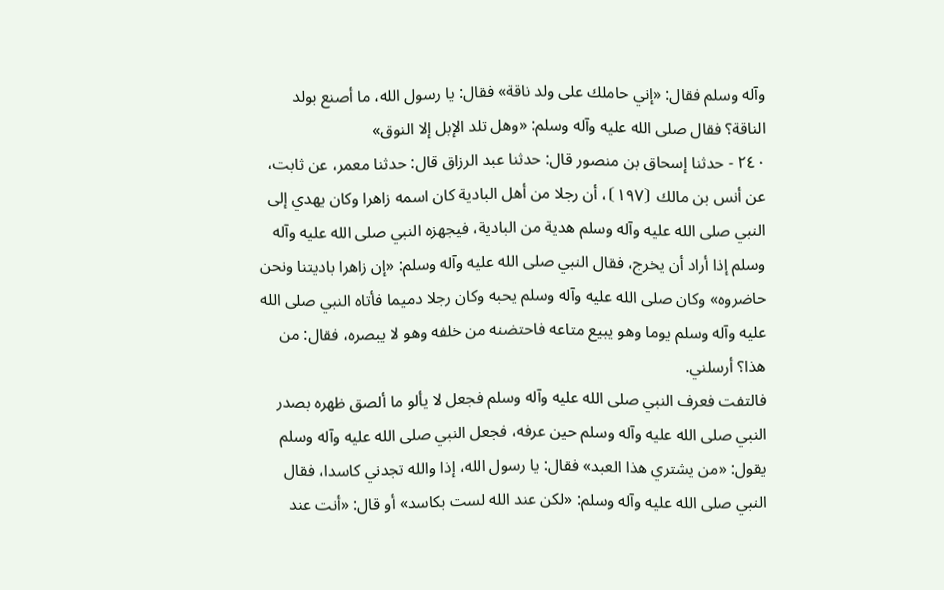وآله وسلم فقال: «إني حاملك على ولد ناقة» فقال: يا رسول الله، ما أصنع بولد الناقة؟ فقال صلى الله عليه وآله وسلم: «وهل تلد الإبل إلا النوق»
٢٤٠ - حدثنا إسحاق بن منصور قال: حدثنا عبد الرزاق قال: حدثنا معمر، عن ثابت، عن أنس بن مالك ⦗١٩٧⦘، أن رجلا من أهل البادية كان اسمه زاهرا وكان يهدي إلى النبي صلى الله عليه وآله وسلم هدية من البادية، فيجهزه النبي صلى الله عليه وآله وسلم إذا أراد أن يخرج، فقال النبي صلى الله عليه وآله وسلم: «إن زاهرا باديتنا ونحن حاضروه» وكان صلى الله عليه وآله وسلم يحبه وكان رجلا دميما فأتاه النبي صلى الله عليه وآله وسلم يوما وهو يبيع متاعه فاحتضنه من خلفه وهو لا يبصره، فقال: من هذا؟ أرسلني.
فالتفت فعرف النبي صلى الله عليه وآله وسلم فجعل لا يألو ما ألصق ظهره بصدر النبي صلى الله عليه وآله وسلم حين عرفه، فجعل النبي صلى الله عليه وآله وسلم يقول: «من يشتري هذا العبد» فقال: يا رسول الله، إذا والله تجدني كاسدا، فقال النبي صلى الله عليه وآله وسلم: «لكن عند الله لست بكاسد» أو قال: «أنت عند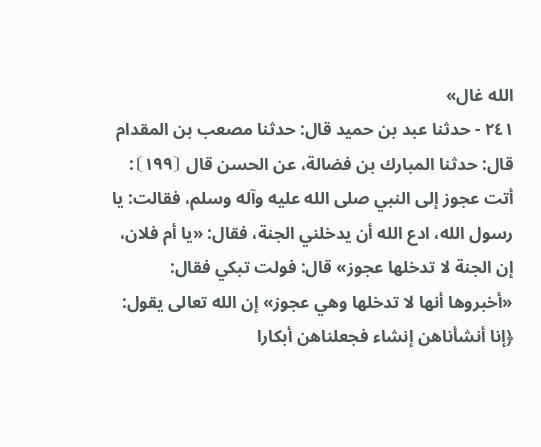الله غال»
٢٤١ - حدثنا عبد بن حميد قال: حدثنا مصعب بن المقدام قال: حدثنا المبارك بن فضالة، عن الحسن قال ⦗١٩٩⦘: أتت عجوز إلى النبي صلى الله عليه وآله وسلم، فقالت: يا رسول الله، ادع الله أن يدخلني الجنة، فقال: «يا أم فلان، إن الجنة لا تدخلها عجوز» قال: فولت تبكي فقال: «أخبروها أنها لا تدخلها وهي عجوز» إن الله تعالى يقول: ﴿إنا أنشأناهن إنشاء فجعلناهن أبكارا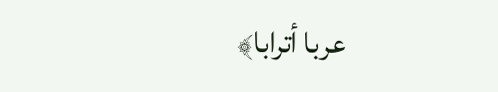عربا أترابا﴾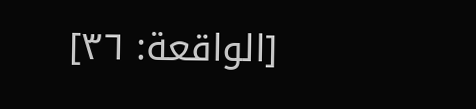[الواقعة: ٣٦]